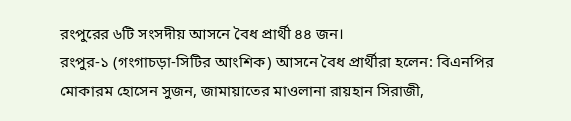রংপুরের ৬টি সংসদীয় আসনে বৈধ প্রার্থী ৪৪ জন।
রংপুর-১ (গংগাচড়া-সিটির আংশিক) আসনে বৈধ প্রার্থীরা হলেন: বিএনপির মোকারম হোসেন সুজন, জামায়াতের মাওলানা রায়হান সিরাজী,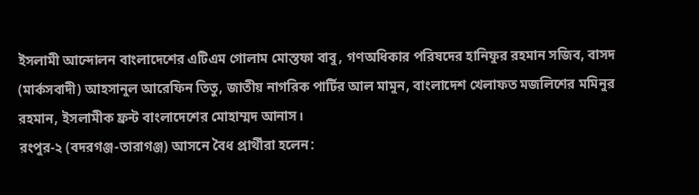ইসলামী আন্দোলন বাংলাদেশের এটিএম গোলাম মোস্তফা বাবু, গণঅধিকার পরিষদের হানিফুর রহমান সজিব, বাসদ (মার্কসবাদী) আহসানুল আরেফিন তিতু, জাতীয় নাগরিক পার্টির আল মামুন, বাংলাদেশ খেলাফত মজলিশের মমিনুর রহমান, ইসলামীক ফ্রন্ট বাংলাদেশের মোহাম্মদ আনাস।
রংপুর-২ (বদরগঞ্জ-তারাগঞ্জ) আসনে বৈধ প্রার্থীরা হলেন: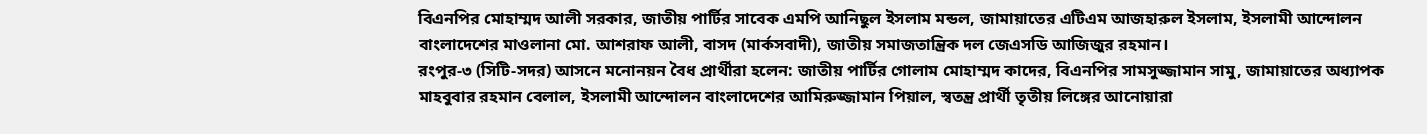বিএনপির মোহাম্মদ আলী সরকার, জাতীয় পার্টির সাবেক এমপি আনিছুল ইসলাম মন্ডল, জামায়াতের এটিএম আজহারুল ইসলাম, ইসলামী আন্দোলন বাংলাদেশের মাওলানা মো. আশরাফ আলী, বাসদ (মার্কসবাদী), জাতীয় সমাজতান্ত্রিক দল জেএসডি আজিজুর রহমান।
রংপুর-৩ (সিটি-সদর) আসনে মনোনয়ন বৈধ প্রার্থীরা হলেন: জাতীয় পার্টির গোলাম মোহাম্মদ কাদের, বিএনপির সামসুজ্জামান সামু, জামায়াতের অধ্যাপক মাহবুবার রহমান বেলাল, ইসলামী আন্দোলন বাংলাদেশের আমিরুজ্জামান পিয়াল, স্বতন্ত্র প্রার্থী তৃতীয় লিঙ্গের আনোয়ারা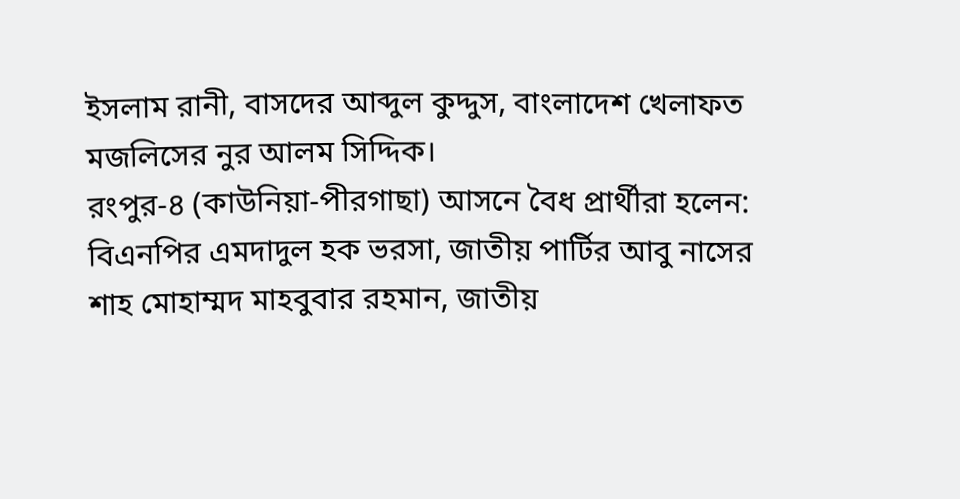ইসলাম রানী, বাসদের আব্দুল কুদ্দুস, বাংলাদেশ খেলাফত মজলিসের নুর আলম সিদ্দিক।
রংপুর-৪ (কাউনিয়া-পীরগাছা) আসনে বৈধ প্রার্থীরা হলেন: বিএনপির এমদাদুল হক ভরসা, জাতীয় পার্টির আবু নাসের শাহ মোহাম্মদ মাহবুবার রহমান, জাতীয়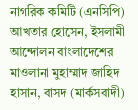নাগরিক কমিটি (এনসিপি) আখতার হোসেন, ইসলামী আন্দোলন বাংলাদেশের মাওলানা মুহাম্মাদ জাহিদ হাসান, বাসদ (মার্কসবাদী)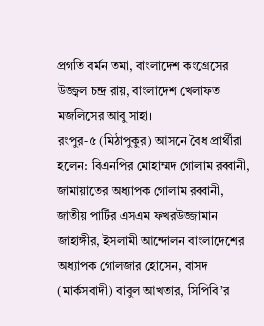প্রগতি বর্মন তমা, বাংলাদেশ কংগ্রেসের উজ্জ্বল চন্দ্র রায়, বাংলাদেশ খেলাফত মজলিসের আবু সাহা।
রংপুর-৫ (মিঠাপুকুর) আসনে বৈধ প্রার্থীরা হলেন: বিএনপির মোহাম্মদ গোলাম রব্বানী, জামায়াতের অধ্যাপক গোলাম রব্বানী, জাতীয় পার্টির এসএম ফখরউজ্জামান জাহাঙ্গীর, ইসলামী আন্দোলন বাংলাদেশের অধ্যাপক গোলজার হোসেন, বাসদ (মার্কসবাদী) বাবুল আখতার, সিপিবি’র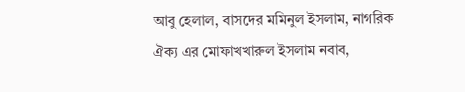আবু হেলাল, বাসদের মমিনুল ইসলাম, নাগরিক ঐক্য এর মোফাখখারুল ইসলাম নবাব,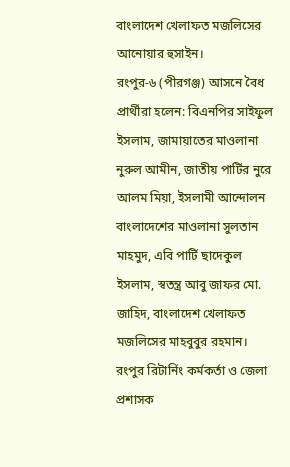বাংলাদেশ খেলাফত মজলিসের আনোয়ার হুসাইন।
রংপুর-৬ (পীরগঞ্জ) আসনে বৈধ প্রার্থীরা হলেন: বিএনপির সাইফুল ইসলাম, জামায়াতের মাওলানা নুরুল আমীন, জাতীয় পার্টির নুরে আলম মিয়া, ইসলামী আন্দোলন বাংলাদেশের মাওলানা সুলতান মাহমুদ, এবি পার্টি ছাদেকুল ইসলাম, স্বতন্ত্র আবু জাফর মো. জাহিদ, বাংলাদেশ খেলাফত মজলিসের মাহবুবুর রহমান।
রংপুর রিটার্নিং কর্মকর্তা ও জেলা প্রশাসক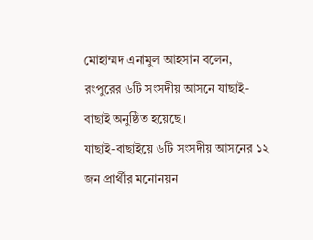মোহাম্মদ এনামুল আহসান বলেন, রংপুরের ৬টি সংসদীয় আসনে যাছাই-বাছাই অনুষ্ঠিত হয়েছে।
যাছাই-বাছাইয়ে ৬টি সংসদীয় আসনের ১২ জন প্রার্থীর মনোনয়ন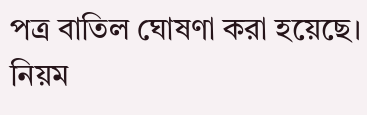পত্র বাতিল ঘোষণা করা হয়েছে। নিয়ম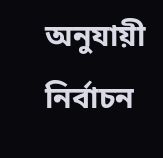অনুযায়ী নির্বাচন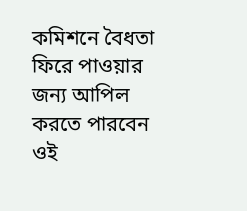কমিশনে বৈধতা ফিরে পাওয়ার জন্য আপিল করতে পারবেন ওই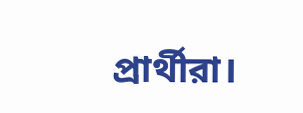প্রার্থীরা।